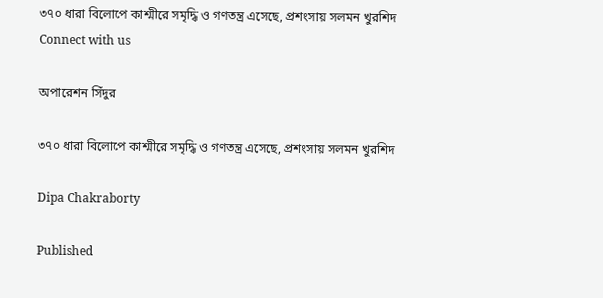৩৭০ ধারা বিলোপে কাশ্মীরে সমৃদ্ধি ও গণতন্ত্র এসেছে, প্রশংসায় সলমন খুরশিদ
Connect with us

অপারেশন সিঁদুর

৩৭০ ধারা বিলোপে কাশ্মীরে সমৃদ্ধি ও গণতন্ত্র এসেছে, প্রশংসায় সলমন খুরশিদ

Dipa Chakraborty

Published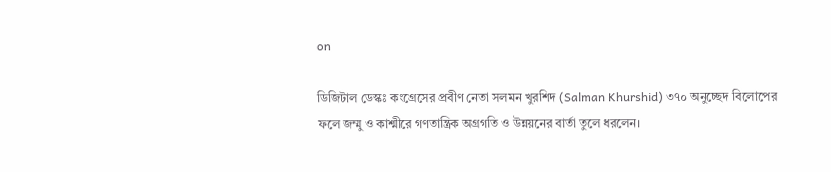on

ডিজিটাল ডেস্কঃ কংগ্রেসের প্রবীণ নেতা সলমন খুরশিদ (Salman Khurshid) ৩৭০ অনুচ্ছেদ বিলোপের ফলে জম্মু ও কাশ্মীরে গণতান্ত্রিক অগ্রগতি ও উন্নয়নের বার্তা তুলে ধরলেন।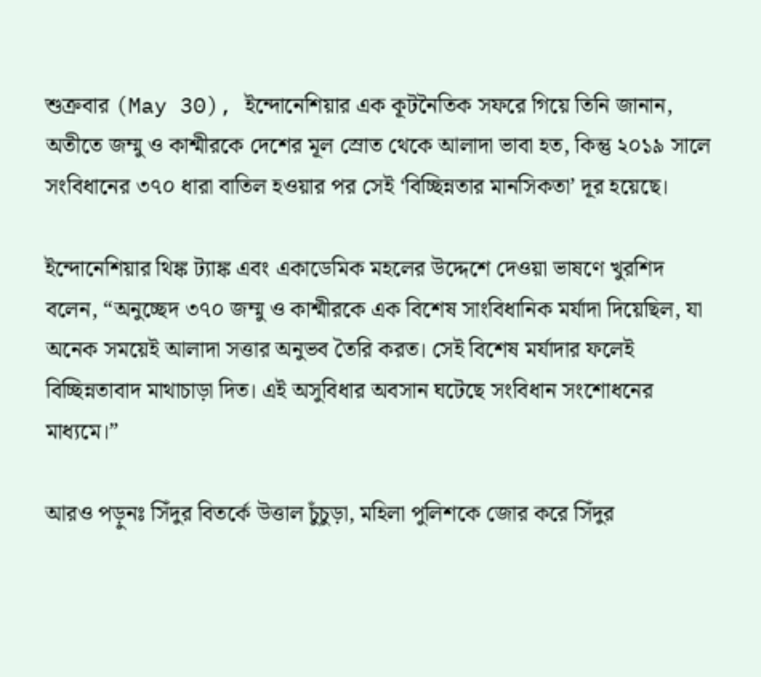শুক্রবার (May 30), ইন্দোনেশিয়ার এক কূটনৈতিক সফরে গিয়ে তিনি জানান, অতীতে জম্মু ও কাশ্মীরকে দেশের মূল স্রোত থেকে আলাদা ভাবা হত, কিন্তু ২০১৯ সালে সংবিধানের ৩৭০ ধারা বাতিল হওয়ার পর সেই ‘বিচ্ছিন্নতার মানসিকতা’ দূর হয়েছে।

ইন্দোনেশিয়ার থিঙ্ক ট্যাঙ্ক এবং একাডেমিক মহলের উদ্দেশে দেওয়া ভাষণে খুরশিদ বলেন, “অনুচ্ছেদ ৩৭০ জম্মু ও কাশ্মীরকে এক বিশেষ সাংবিধানিক মর্যাদা দিয়েছিল, যা অনেক সময়েই আলাদা সত্তার অনুভব তৈরি করত। সেই বিশেষ মর্যাদার ফলেই বিচ্ছিন্নতাবাদ মাথাচাড়া দিত। এই অসুবিধার অবসান ঘটেছে সংবিধান সংশোধনের মাধ্যমে।”

আরও পড়ুনঃ সিঁদুর বিতর্কে উত্তাল চুঁচুড়া, মহিলা পুলিশকে জোর করে সিঁদুর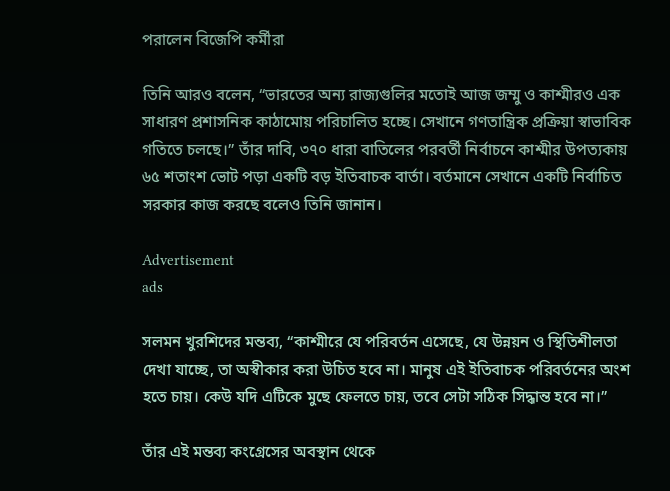পরালেন বিজেপি কর্মীরা

তিনি আরও বলেন, “ভারতের অন্য রাজ্যগুলির মতোই আজ জম্মু ও কাশ্মীরও এক সাধারণ প্রশাসনিক কাঠামোয় পরিচালিত হচ্ছে। সেখানে গণতান্ত্রিক প্রক্রিয়া স্বাভাবিক গতিতে চলছে।” তাঁর দাবি, ৩৭০ ধারা বাতিলের পরবর্তী নির্বাচনে কাশ্মীর উপত্যকায় ৬৫ শতাংশ ভোট পড়া একটি বড় ইতিবাচক বার্তা। বর্তমানে সেখানে একটি নির্বাচিত সরকার কাজ করছে বলেও তিনি জানান।

Advertisement
ads

সলমন খুরশিদের মন্তব্য, “কাশ্মীরে যে পরিবর্তন এসেছে, যে উন্নয়ন ও স্থিতিশীলতা দেখা যাচ্ছে, তা অস্বীকার করা উচিত হবে না। মানুষ এই ইতিবাচক পরিবর্তনের অংশ হতে চায়। কেউ যদি এটিকে মুছে ফেলতে চায়, তবে সেটা সঠিক সিদ্ধান্ত হবে না।”

তাঁর এই মন্তব্য কংগ্রেসের অবস্থান থেকে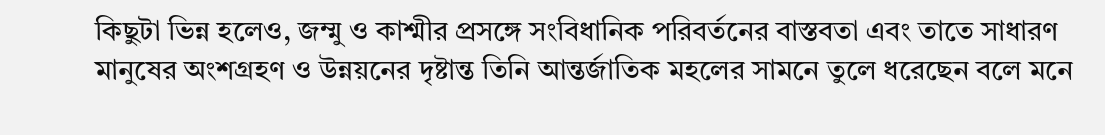কিছুটা ভিন্ন হলেও, জম্মু ও কাশ্মীর প্রসঙ্গে সংবিধানিক পরিবর্তনের বাস্তবতা এবং তাতে সাধারণ মানুষের অংশগ্রহণ ও উন্নয়নের দৃষ্টান্ত তিনি আন্তর্জাতিক মহলের সামনে তুলে ধরেছেন বলে মনে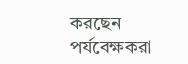করছেন পর্যবেক্ষকরা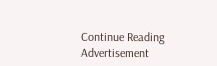Continue Reading
Advertisement